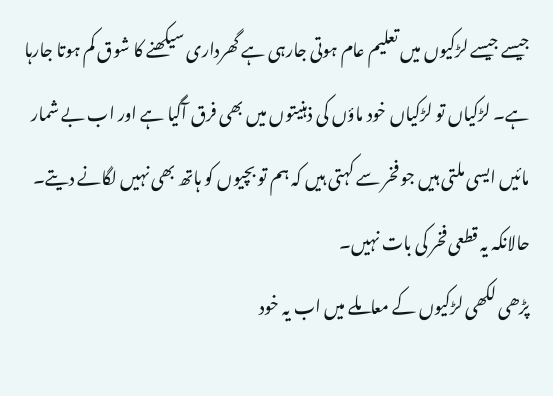جیسے جیسے لڑکیوں میں تعلیم عام ہوتی جارہی ہے گھرداری سیکھنے کا شوق کم ہوتا جارہا ہے۔ لڑکیاں تو لڑکیاں خود ماؤں کی ذہنیتوں میں بھی فرق آگیا ہے اور اب بے شمار مائیں ایسی ملتی ہیں جو فخر سے کہتی ہیں کہ ہم تو بچیوں کو ہاتھ بھی نہیں لگانے دیتے۔ حالانکہ یہ قطعی فخر کی بات نہیں۔
پڑھی لکھی لڑکیوں کے معاملے میں اب یہ خود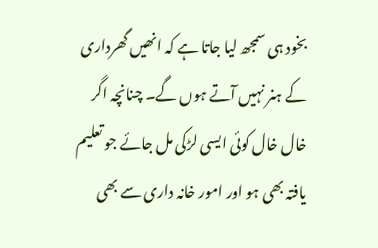بخود ہی سمجھ لیا جاتا ہے کہ انھیں گھرداری کے ہنر نہیں آتے ہوں گے۔ چنانچہ اگر خال خال کوئی ایسی لڑکی مل جائے جو تعلیم یافتہ بھی ہو اور امور خانہ داری سے بھی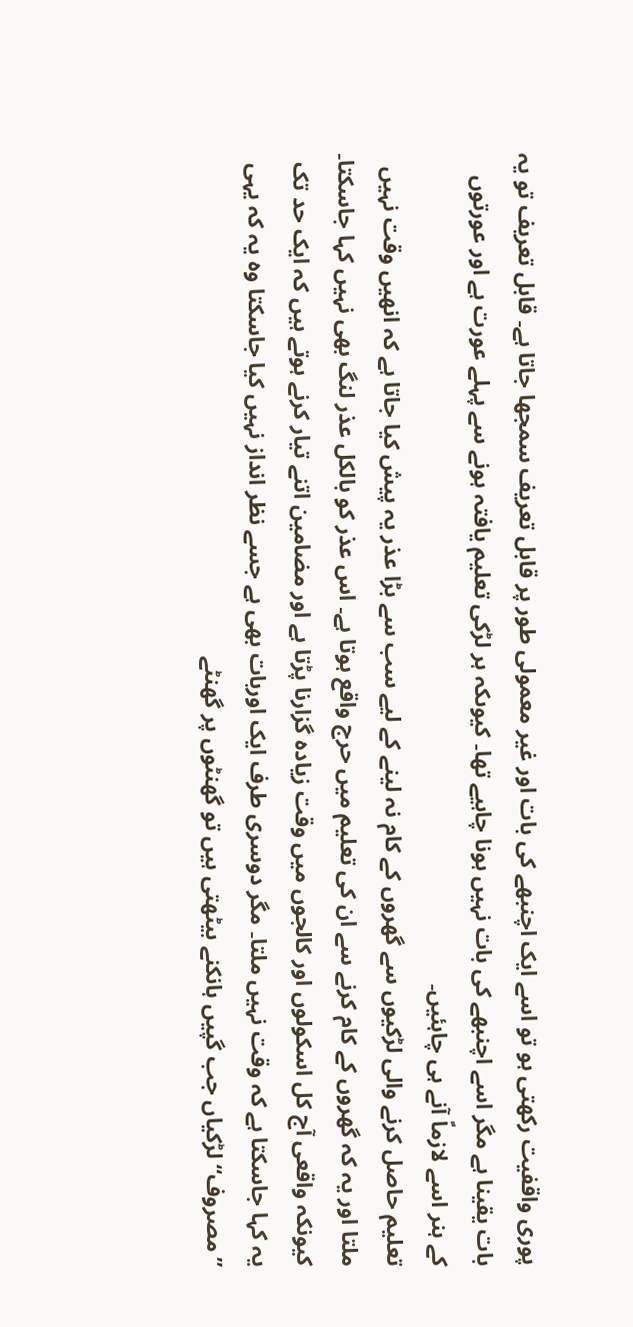پوری واقفیت رکھتی ہو تو اسے ایک اچنبھے کی بات اور غیر معمولی طور پر قابل تعریف سمجھا جاتا ہے۔ قابل تعریف تو یہ بات یقینا ہے مگر اسے اچنبھے کی بات نہیں ہونا چاہیے تھا۔ کیوںکہ ہر لڑکی تعلیم یافتہ ہونے سے پہلے عورت ہے اور عورتوں کے ہنر اسے لازماً آنے ہی چاہئیں۔
تعلیم حاصل کرنے والی لڑکیوں سے گھروں کے کام نہ لینے کے لیے سب سے بڑا عذر یہ پیش کیا جاتا ہے کہ انھیں وقت نہیں ملتا اور یہ کہ گھروں کے کام کرنے سے ان کی تعلیم میں حرج واقع ہوتا ہے۔ اس عذر کو بالکل عذر لنگ بھی نہیں کہا جاسکتا۔ کیونکہ واقعی آج کل اسکولوں اور کالجوں میں وقت زیادہ گزارنا پڑتا ہے اور مضامین اتنے تیار کرنے ہوتے ہیں کہ ایک حد تک یہ کہا جاسکتا ہے کہ وقت نہیں ملتا۔ مگر دوسری طرف ایک اوربات بھی ہے جسے نظر انداز نہیں کیا جاسکتا وہ یہ کہ یہی ’’مصروف‘‘ لڑکیاں جب گپیں ہانکنے بیٹھتی ہیں تو گھنٹوں پر گھنٹے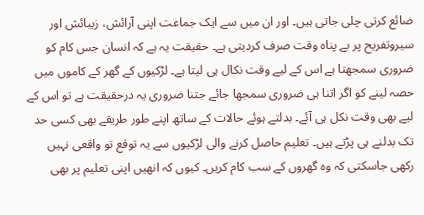ضائع کرتی چلی جاتی ہیں۔ اور ان میں سے ایک جماعت اپنی آرائش، زیبائش اور سیروتفریح پر بے پناہ وقت صرف کردیتی ہے۔ حقیقت یہ ہے کہ انسان جس کام کو ضروری سمجھتا ہے اس کے لیے وقت نکال ہی لیتا ہے۔ لڑکیوں کے گھر کے کاموں میں حصہ لینے کو اگر اتنا ہی ضروری سمجھا جائے جتنا ضروری یہ درحقیقت ہے تو اس کے لیے بھی وقت نکل ہی آئے۔ بدلتے ہوئے حالات کے ساتھ اپنے طور طریقے بھی کسی حد تک بدلنے ہی پڑتے ہیں۔ تعلیم حاصل کرنے والی لڑکیوں سے یہ توقع تو واقعی نہیں رکھی جاسکتی کہ وہ گھروں کے سب کام کریں۔ کیوں کہ انھیں اپنی تعلیم پر بھی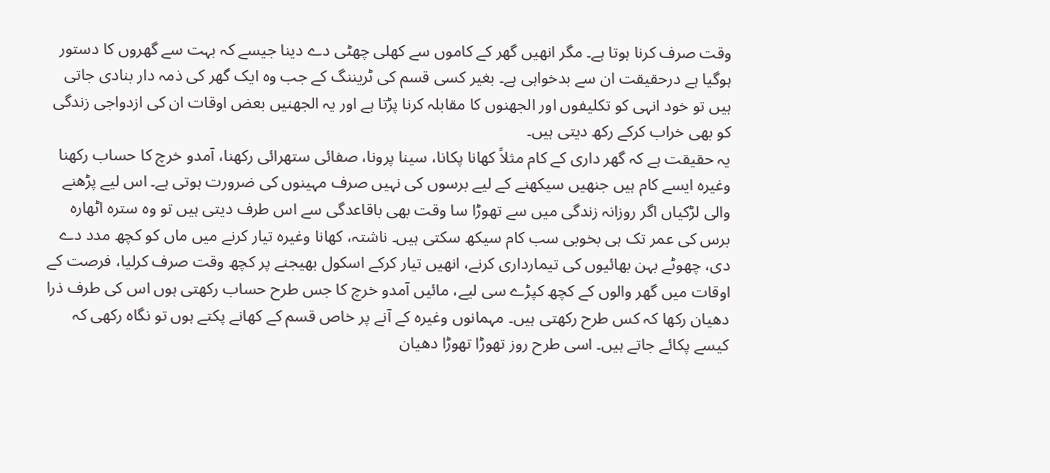وقت صرف کرنا ہوتا ہے۔ مگر انھیں گھر کے کاموں سے کھلی چھٹی دے دینا جیسے کہ بہت سے گھروں کا دستور ہوگیا ہے درحقیقت ان سے بدخواہی ہے۔ بغیر کسی قسم کی ٹریننگ کے جب وہ ایک گھر کی ذمہ دار بنادی جاتی ہیں تو خود انہی کو تکلیفوں اور الجھنوں کا مقابلہ کرنا پڑتا ہے اور یہ الجھنیں بعض اوقات ان کی ازدواجی زندگی کو بھی خراب کرکے رکھ دیتی ہیں۔
یہ حقیقت ہے کہ گھر داری کے کام مثلاً کھانا پکانا، سینا پرونا، صفائی ستھرائی رکھنا، آمدو خرچ کا حساب رکھنا وغیرہ ایسے کام ہیں جنھیں سیکھنے کے لیے برسوں کی نہیں صرف مہینوں کی ضرورت ہوتی ہے۔ اس لیے پڑھنے والی لڑکیاں اگر روزانہ زندگی میں سے تھوڑا سا وقت بھی باقاعدگی سے اس طرف دیتی ہیں تو وہ سترہ اٹھارہ برس کی عمر تک ہی بخوبی سب کام سیکھ سکتی ہیں۔ ناشتہ، کھانا وغیرہ تیار کرنے میں ماں کو کچھ مدد دے دی، چھوٹے بہن بھائیوں کی تیمارداری کرنے، انھیں تیار کرکے اسکول بھیجنے پر کچھ وقت صرف کرلیا، فرصت کے اوقات میں گھر والوں کے کچھ کپڑے سی لیے، مائیں آمدو خرچ کا جس طرح حساب رکھتی ہوں اس کی طرف ذرا دھیان رکھا کہ کس طرح رکھتی ہیں۔ مہمانوں وغیرہ کے آنے پر خاص قسم کے کھانے پکتے ہوں تو نگاہ رکھی کہ کیسے پکائے جاتے ہیں۔ اسی طرح روز تھوڑا تھوڑا دھیان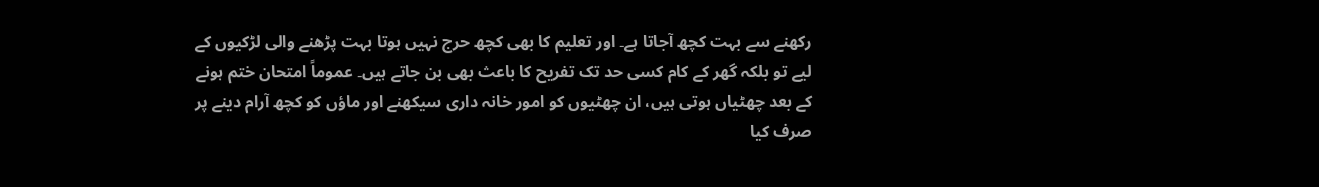رکھنے سے بہت کچھ آجاتا ہے۔ اور تعلیم کا بھی کچھ حرج نہیں ہوتا بہت پڑھنے والی لڑکیوں کے لیے تو بلکہ گھر کے کام کسی حد تک تفریح کا باعث بھی بن جاتے ہیں۔ عموماً امتحان ختم ہونے کے بعد چھٹیاں ہوتی ہیں، ان چھٹیوں کو امور خانہ داری سیکھنے اور ماؤں کو کچھ آرام دینے پر صرف کیا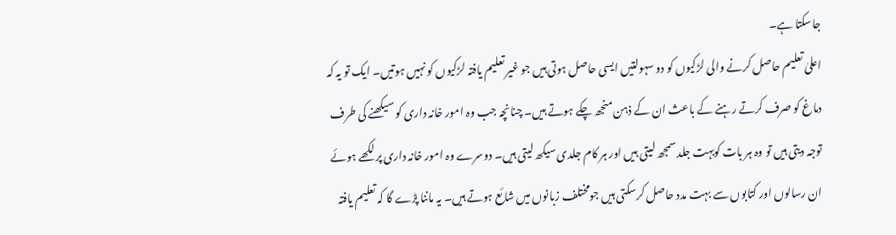جاسکتا ہے۔
اعلیٰ تعلیم حاصل کرنے والی لڑکیوں کو دو سہولتیں ایسی حاصل ہوتی ہیں جو غیر تعلیم یافتہ لڑکیوں کو نہیں ہوتیں۔ ایک تو یہ کہ دماغ کو صرف کرتے رہنے کے باعث ان کے ذہن منجھ چکے ہوتے ہیں۔ چنانچہ جب وہ امور خانہ داری کو سیکھنے کی طرف توجہ دیتی ہیں تو وہ ہر بات کوبہت جلد سمجھ لیتی ہیں اور ہر کام جلدی سیکھ لیتی ہیں۔ دوسرے وہ امور خانہ داری پر لکھے ہوئے ان رسالوں اور کتابوں سے بہت مدد حاصل کرسکتی ہیں جومختلف زبانوں میں شائع ہوتے ہیں۔ یہ ماننا پڑے گا کہ تعلیم یافتہ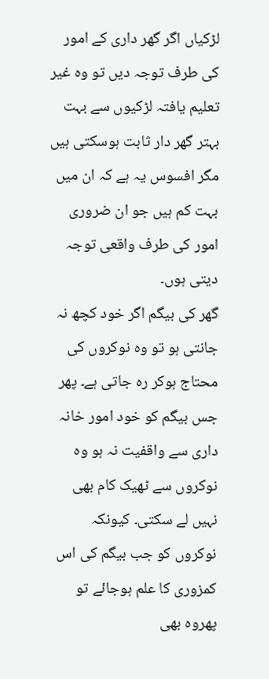لڑکیاں اگر گھر داری کے امور کی طرف توجہ دیں تو وہ غیر تعلیم یافتہ لڑکیوں سے بہت بہتر گھر دار ثابت ہوسکتی ہیں مگر افسوس یہ ہے کہ ان میں بہت کم ہیں جو ان ضروری امور کی طرف واقعی توجہ دیتی ہوں۔
گھر کی بیگم اگر خود کچھ نہ جانتی ہو تو وہ نوکروں کی محتاج ہوکر رہ جاتی ہے۔ پھر جس بیگم کو خود امور خانہ داری سے واقفیت نہ ہو وہ نوکروں سے ٹھیک کام بھی نہیں لے سکتی۔ کیونکہ نوکروں کو جب بیگم کی اس کمزوری کا علم ہوجائے تو پھروہ بھی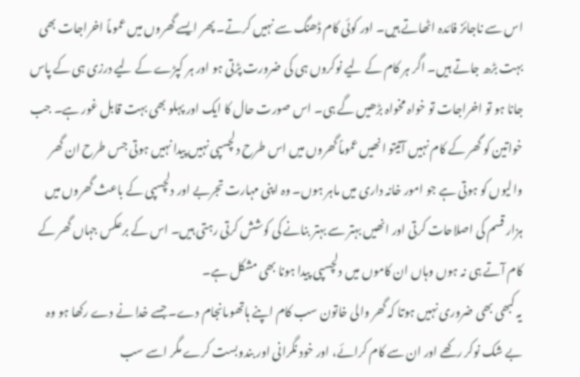اس سے ناجائز فائدہ اٹھاتے ہیں۔ اور کوئی کام ڈھنگ سے نہیں کرتے۔ پھر ایسے گھروں میں عموماً اخراجات بھی بہت بڑھ جاتے ہیں۔ اگر ہر کام کے لیے نوکروں ہی کی ضرورت پڑتی ہو اور ہر کپڑے کے لیے درزی ہی کے پاس جانا ہو تو اخراجات تو خواہ مخواہ بڑھیں گے ہی۔ اس صورت حال کا ایک اور پہلو بھی بہت قابل غور ہے۔ جب خواتین کو گھر کے کام نہیں آتیتو انھیں عموماً گھروں میں اس طرح دلچسپی نہیں پیدا نہیں ہوتی جس طرح ان گھر والیوں کو ہوتی ہے جو امور خانہ داری میں ماہر ہوں۔ وہ اپنی مہارت تجربے اور دلچسپی کے باعث گھروں میں ہزار قسم کی اصلاحات کرتی اور انھیں بہتر سے بہتر بنانے کی کوشش کرتی رہتی ہیں۔ اس کے برعکس جہاں گھر کے کام آتے ہی نہ ہوں وہاں ان کاموں میں دلچسپی پیدا ہونا بھی مشکل ہے۔
یہ کبھی بھی ضروری نہیں ہوتا کہ گھر والی خاتون سب کام اپنے ہاتھوںانجام دے۔ جسے خدا نے دے رکھا ہو وہ بے شک نوکر رکھے اور ان سے کام کرائے، اور خود نگرانی اور بندوبست کرے مگر اسے سب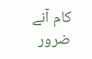کام آنے ضرور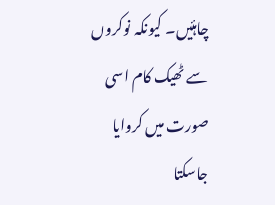چاہئیں۔ کیونکہ نوکروں سے ٹھیک کام اسی صورت میں کروایا جاسکتا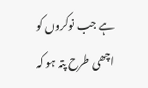ہے جب نوکروں کو اچھی طرح پتہ ہو کہ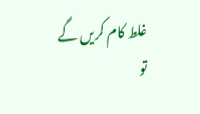غلط کام کریں گے تو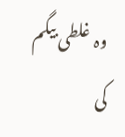وہ غلطی بیگم کی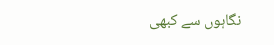نگاہوں سے کبھی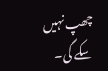چھپ نہیں سکے گی۔